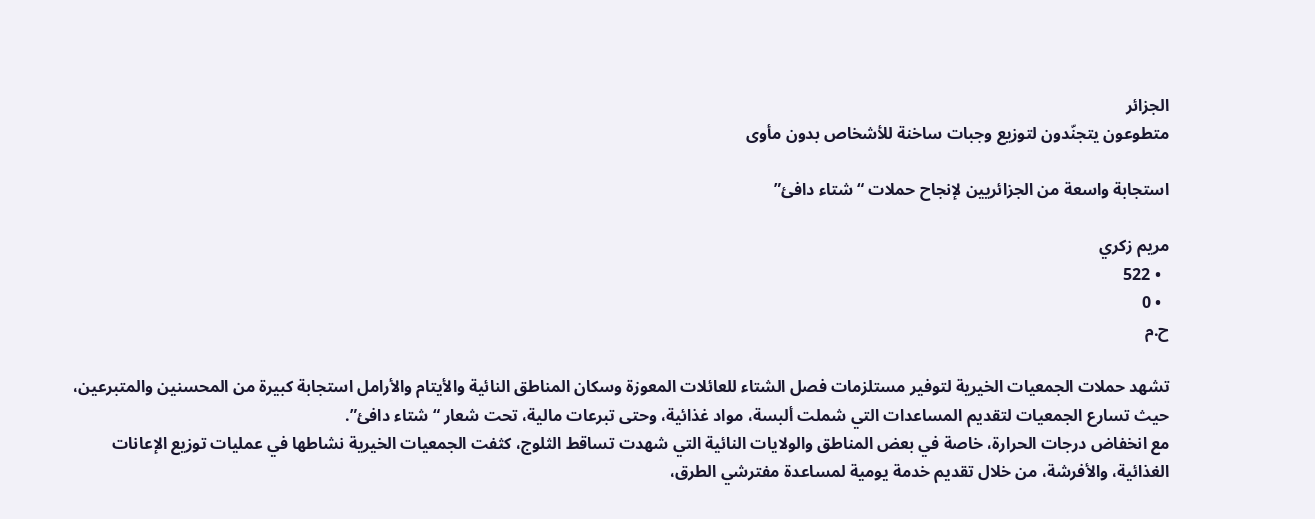الجزائر
متطوعون يتجنّدون لتوزيع وجبات ساخنة للأشخاص بدون مأوى

استجابة واسعة من الجزائريين لإنجاح حملات “شتاء دافئ”

مريم زكري
  • 522
  • 0
ح.م

تشهد حملات الجمعيات الخيرية لتوفير مستلزمات فصل الشتاء للعائلات المعوزة وسكان المناطق النائية والأيتام والأرامل استجابة كبيرة من المحسنين والمتبرعين، حيث تسارع الجمعيات لتقديم المساعدات التي شملت ألبسة، مواد غذائية، وحتى تبرعات مالية، تحت شعار “شتاء دافئ”.
مع انخفاض درجات الحرارة، خاصة في بعض المناطق والولايات النائية التي شهدت تساقط الثلوج، كثفت الجمعيات الخيرية نشاطها في عمليات توزيع الإعانات الغذائية، والأفرشة، من خلال تقديم خدمة يومية لمساعدة مفترشي الطرق،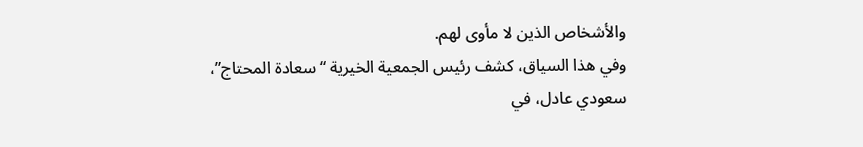والأشخاص الذين لا مأوى لهم.
وفي هذا السياق، كشف رئيس الجمعية الخيرية “سعادة المحتاج”، سعودي عادل، في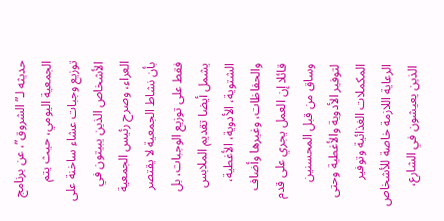حديثه لـ”الشروق”، عن برنامج الجمعية اليومي، حيث يتم توزيع وجبات عشاء ساخنة على الأشخاص الذين يبيتون في العراء، وصرح رئيس الجمعية بأن نشاط الجمعية لا يقتصر فقط على توزيع الوجبات، بل يشمل أيضا تقديم الملابس الشتوية، الأدوية، الأغطية، والحفاظات، وغيرها وأضاف قائلا إن العمل يجري على قدم وساق من قبل المحسنين لتوفير الأدوية والأغطية وحتى المكملات الغذائية وتوفير الرعاية اللازمة خاصة للأشخاص الذين يعيشون في الشارع،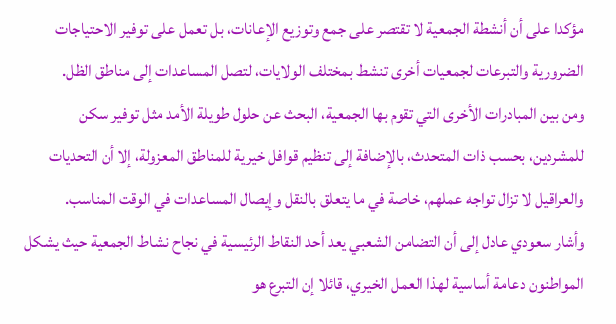مؤكدا على أن أنشطة الجمعية لا تقتصر على جمع وتوزيع الإعانات، بل تعمل على توفير الاحتياجات الضرورية والتبرعات لجمعيات أخرى تنشط بمختلف الولايات، لتصل المساعدات إلى مناطق الظل.
ومن بين المبادرات الأخرى التي تقوم بها الجمعية، البحث عن حلول طويلة الأمد مثل توفير سكن للمشردين، بحسب ذات المتحدث، بالإضافة إلى تنظيم قوافل خيرية للمناطق المعزولة، إلا أن التحديات والعراقيل لا تزال تواجه عملهم، خاصة في ما يتعلق بالنقل وإيصال المساعدات في الوقت المناسب.
وأشار سعودي عادل إلى أن التضامن الشعبي يعد أحد النقاط الرئيسية في نجاح نشاط الجمعية حيث يشكل المواطنون دعامة أساسية لهذا العمل الخيري، قائلا إن التبرع هو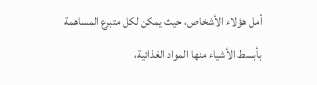أمل هؤلاء الأشخاص، حيث يمكن لكل متبرع المساهمة بأبسط الأشياء منها المواد الغذائية،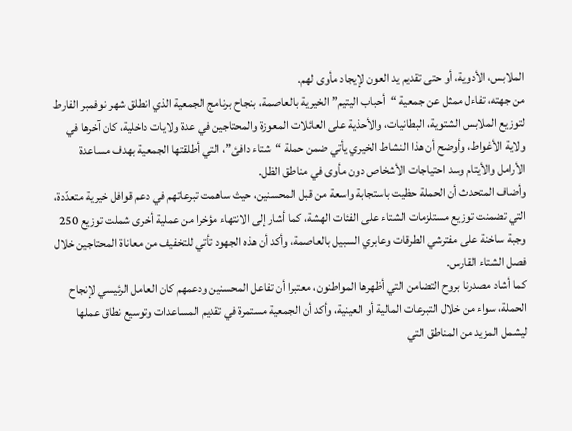الملابس، الأدوية، أو حتى تقديم يد العون لإيجاد مأوى لهم.
من جهته، تفاءل ممثل عن جمعية “أحباب اليتيم” الخيرية بالعاصمة، بنجاح برنامج الجمعية الذي انطلق شهر نوفمبر الفارط لتوزيع الملابس الشتوية، البطانيات، والأحذية على العائلات المعوزة والمحتاجين في عدة ولايات داخلية، كان آخرها في ولاية الأغواط، وأوضح أن هذا النشاط الخيري يأتي ضمن حملة “شتاء دافئ”، التي أطلقتها الجمعية بهدف مساعدة الأرامل والأيتام وسد احتياجات الأشخاص دون مأوى في مناطق الظل.
وأضاف المتحدث أن الحملة حظيت باستجابة واسعة من قبل المحسنين، حيث ساهمت تبرعاتهم في دعم قوافل خيرية متعدّدة، التي تضمنت توزيع مستلزمات الشتاء على الفئات الهشة، كما أشار إلى الانتهاء مؤخرا من عملية أخرى شملت توزيع 250 وجبة ساخنة على مفترشي الطرقات وعابري السبيل بالعاصمة، وأكد أن هذه الجهود تأتي للتخفيف من معاناة المحتاجين خلال فصل الشتاء القارس.
كما أشاد مصدرنا بروح التضامن التي أظهرها المواطنون، معتبرا أن تفاعل المحسنين ودعمهم كان العامل الرئيسي لإنجاح الحملة، سواء من خلال التبرعات المالية أو العينية، وأكد أن الجمعية مستمرة في تقديم المساعدات وتوسيع نطاق عملها ليشمل المزيد من المناطق التي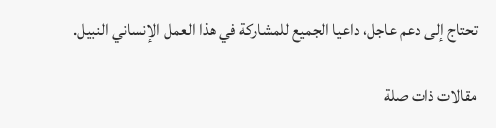تحتاج إلى دعم عاجل، داعيا الجميع للمشاركة في هذا العمل الإنساني النبيل.

مقالات ذات صلة